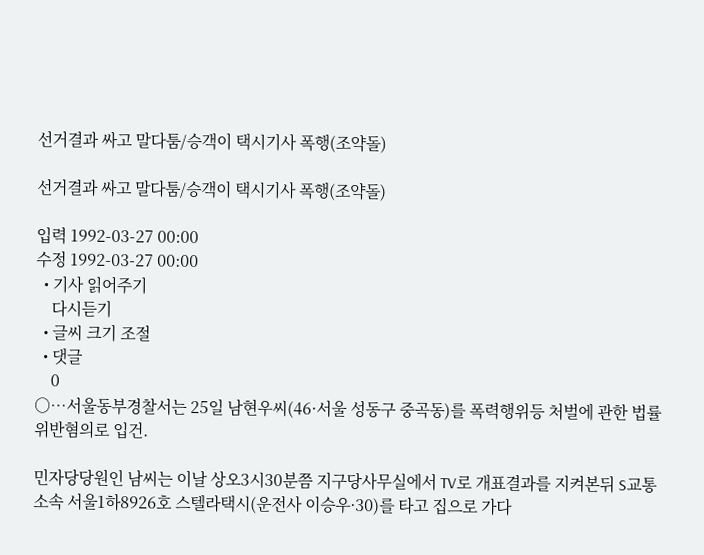선거결과 싸고 말다툼/승객이 택시기사 폭행(조약돌)

선거결과 싸고 말다툼/승객이 택시기사 폭행(조약돌)

입력 1992-03-27 00:00
수정 1992-03-27 00:00
  • 기사 읽어주기
    다시듣기
  • 글씨 크기 조절
  • 댓글
    0
○…서울동부경찰서는 25일 남현우씨(46·서울 성동구 중곡동)를 폭력행위등 처벌에 관한 법률위반혐의로 입건.

민자당당원인 남씨는 이날 상오3시30분쯤 지구당사무실에서 TV로 개표결과를 지켜본뒤 S교통소속 서울1하8926호 스텔라택시(운전사 이승우·30)를 타고 집으로 가다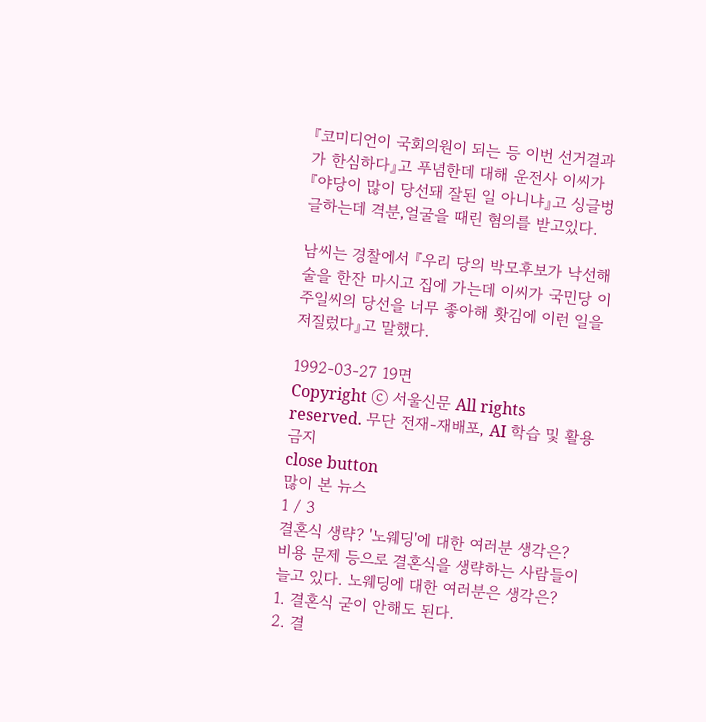『코미디언이 국회의원이 되는 등 이번 선거결과가 한심하다』고 푸념한데 대해 운전사 이씨가 『야당이 많이 당선돼 잘된 일 아니냐』고 싱글벙글하는데 격분,얼굴을 때린 혐의를 받고있다.

남씨는 경찰에서 『우리 당의 박모후보가 낙선해 술을 한잔 마시고 집에 가는데 이씨가 국민당 이주일씨의 당선을 너무 좋아해 홧김에 이런 일을 저질렀다』고 말했다.

1992-03-27 19면
Copyright ⓒ 서울신문 All rights reserved. 무단 전재-재배포, AI 학습 및 활용 금지
close button
많이 본 뉴스
1 / 3
결혼식 생략? '노웨딩'에 대한 여러분 생각은?
비용 문제 등으로 결혼식을 생략하는 사람들이 늘고 있다. 노웨딩에 대한 여러분은 생각은?
1. 결혼식 굳이 안해도 된다.
2. 결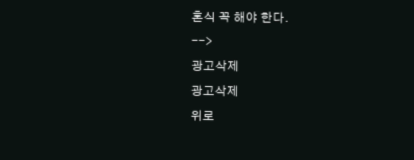혼식 꼭 해야 한다.
-->
광고삭제
광고삭제
위로